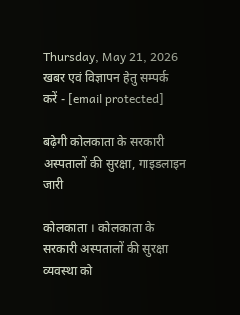Thursday, May 21, 2026
खबर एवं विज्ञापन हेतु सम्पर्क करें - [email protected]

बढ़ेगी कोलकाता के सरकारी अस्पतालों की सुरक्षा, गाइडलाइन जारी

कोलकाता । कोलकाता के सरकारी अस्पतालों की सुरक्षा व्यवस्था को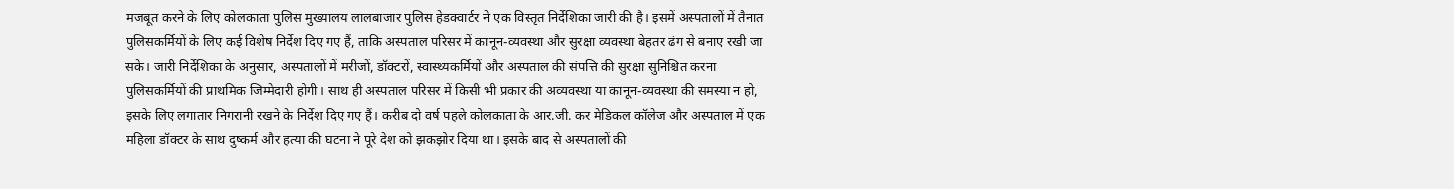मजबूत करने के लिए कोलकाता पुलिस मुख्यालय लालबाजार पुलिस हेडक्वार्टर ने एक विस्तृत निर्देशिका जारी की है। इसमें अस्पतालों में तैनात पुलिसकर्मियों के लिए कई विशेष निर्देश दिए गए हैं, ताकि अस्पताल परिसर में कानून-व्यवस्था और सुरक्षा व्यवस्था बेहतर ढंग से बनाए रखी जा सके। जारी निर्देशिका के अनुसार, अस्पतालों में मरीजों, डॉक्टरों, स्वास्थ्यकर्मियों और अस्पताल की संपत्ति की सुरक्षा सुनिश्चित करना पुलिसकर्मियों की प्राथमिक जिम्मेदारी होगी। साथ ही अस्पताल परिसर में किसी भी प्रकार की अव्यवस्था या कानून-व्यवस्था की समस्या न हो, इसके लिए लगातार निगरानी रखने के निर्देश दिए गए हैं। करीब दो वर्ष पहले कोलकाता के आर.जी. कर मेडिकल कॉलेज और अस्पताल में एक महिला डॉक्टर के साथ दुष्कर्म और हत्या की घटना ने पूरे देश को झकझोर दिया था। इसके बाद से अस्पतालों की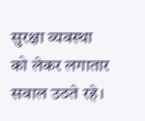सुरक्षा व्यवस्था को लेकर लगातार सवाल उठते रहे।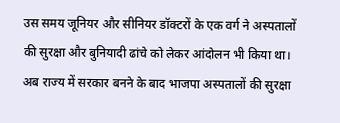उस समय जूनियर और सीनियर डॉक्टरों के एक वर्ग ने अस्पतालों की सुरक्षा और बुनियादी ढांचे को लेकर आंदोलन भी किया था। अब राज्य में सरकार बनने के बाद भाजपा अस्पतालों की सुरक्षा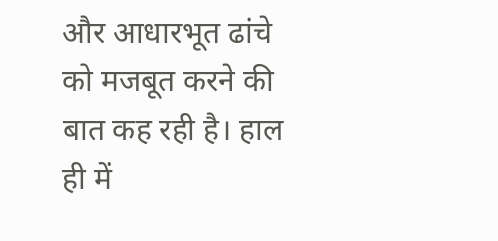और आधारभूत ढांचे को मजबूत करने की बात कह रही है। हाल ही में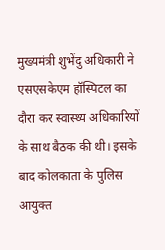मुख्यमंत्री शुभेंदु अधिकारी ने एसएसकेएम हॉस्पिटल का दौरा कर स्वास्थ्य अधिकारियों के साथ बैठक की थी। इसके बाद कोलकाता के पुलिस आयुक्त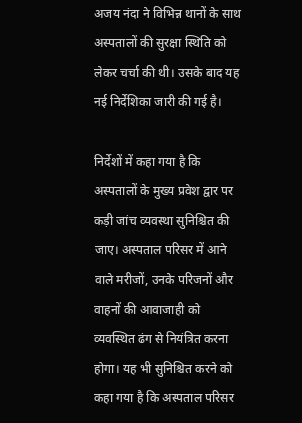अजय नंदा ने विभिन्न थानों के साथ अस्पतालों की सुरक्षा स्थिति को लेकर चर्चा की थी। उसके बाद यह नई निर्देशिका जारी की गई है।

निर्देशों में कहा गया है कि अस्पतालों के मुख्य प्रवेश द्वार पर कड़ी जांच व्यवस्था सुनिश्चित की जाए। अस्पताल परिसर में आने वाले मरीजों, उनके परिजनों और वाहनों की आवाजाही को व्यवस्थित ढंग से नियंत्रित करना होगा। यह भी सुनिश्चित करने को कहा गया है कि अस्पताल परिसर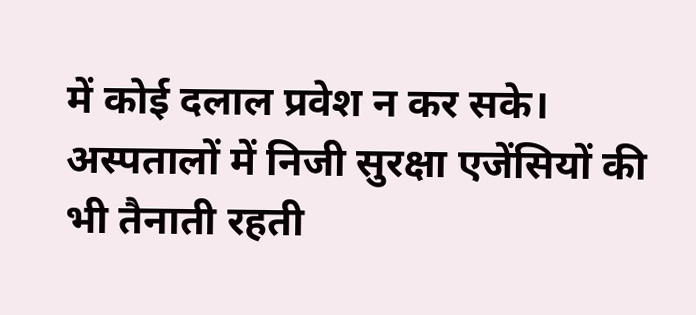में कोई दलाल प्रवेश न कर सके। अस्पतालों में निजी सुरक्षा एजेंसियों की भी तैनाती रहती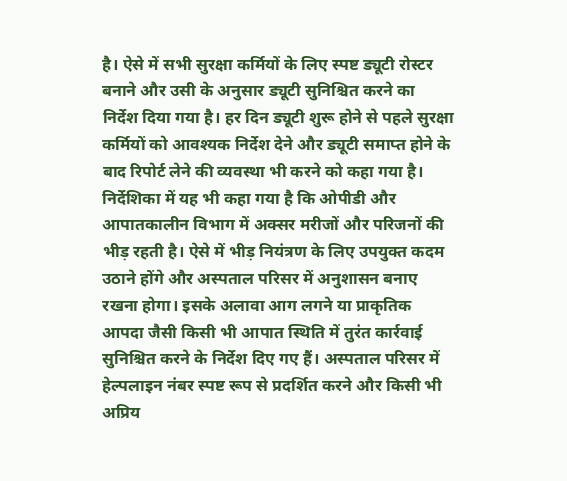है। ऐसे में सभी सुरक्षा कर्मियों के लिए स्पष्ट ड्यूटी रोस्टर बनाने और उसी के अनुसार ड्यूटी सुनिश्चित करने का निर्देश दिया गया है। हर दिन ड्यूटी शुरू होने से पहले सुरक्षा कर्मियों को आवश्यक निर्देश देने और ड्यूटी समाप्त होने के बाद रिपोर्ट लेने की व्यवस्था भी करने को कहा गया है। निर्देशिका में यह भी कहा गया है कि ओपीडी और आपातकालीन विभाग में अक्सर मरीजों और परिजनों की भीड़ रहती है। ऐसे में भीड़ नियंत्रण के लिए उपयुक्त कदम उठाने होंगे और अस्पताल परिसर में अनुशासन बनाए रखना होगा। इसके अलावा आग लगने या प्राकृतिक आपदा जैसी किसी भी आपात स्थिति में तुरंत कार्रवाई सुनिश्चित करने के निर्देश दिए गए हैं। अस्पताल परिसर में हेल्पलाइन नंबर स्पष्ट रूप से प्रदर्शित करने और किसी भी अप्रिय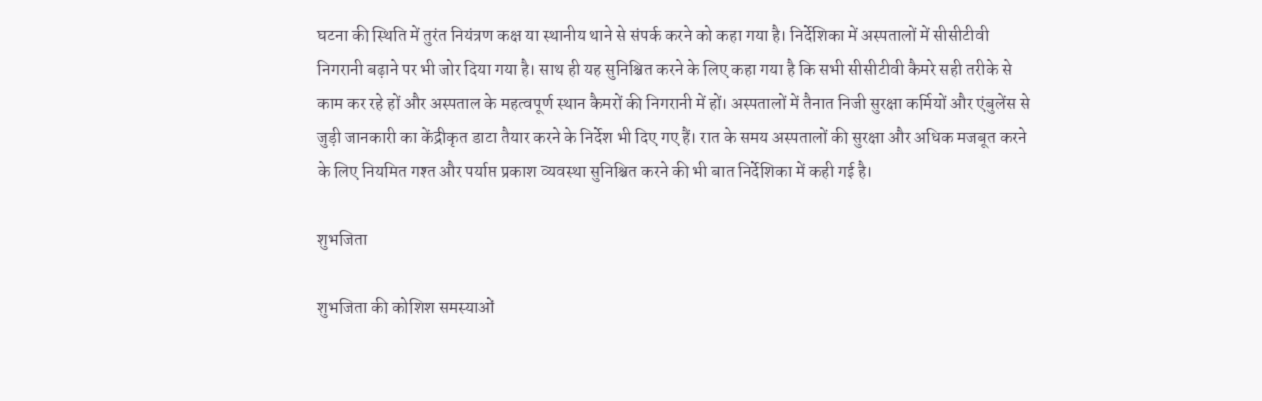घटना की स्थिति में तुरंत नियंत्रण कक्ष या स्थानीय थाने से संपर्क करने को कहा गया है। निर्देशिका में अस्पतालों में सीसीटीवी निगरानी बढ़ाने पर भी जोर दिया गया है। साथ ही यह सुनिश्चित करने के लिए कहा गया है कि सभी सीसीटीवी कैमरे सही तरीके से काम कर रहे हों और अस्पताल के महत्वपूर्ण स्थान कैमरों की निगरानी में हों। अस्पतालों में तैनात निजी सुरक्षा कर्मियों और एंबुलेंस से जुड़ी जानकारी का केंद्रीकृत डाटा तैयार करने के निर्देश भी दिए गए हैं। रात के समय अस्पतालों की सुरक्षा और अधिक मजबूत करने के लिए नियमित गश्त और पर्याप्त प्रकाश व्यवस्था सुनिश्चित करने की भी बात निर्देशिका में कही गई है।

शुभजिता

शुभजिता की कोशिश समस्याओं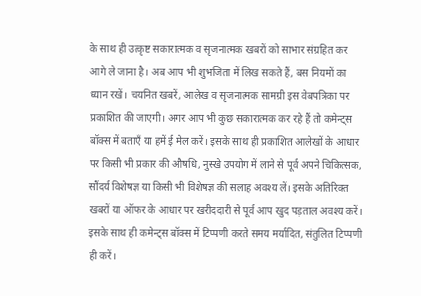के साथ ही उत्कृष्ट सकारात्मक व सृजनात्मक खबरों को साभार संग्रहित कर आगे ले जाना है। अब आप भी शुभजिता में लिख सकते हैं, बस नियमों का ध्यान रखें। चयनित खबरें, आलेख व सृजनात्मक सामग्री इस वेबपत्रिका पर प्रकाशित की जाएगी। अगर आप भी कुछ सकारात्मक कर रहे हैं तो कमेन्ट्स बॉक्स में बताएँ या हमें ई मेल करें। इसके साथ ही प्रकाशित आलेखों के आधार पर किसी भी प्रकार की औषधि, नुस्खे उपयोग में लाने से पूर्व अपने चिकित्सक, सौंदर्य विशेषज्ञ या किसी भी विशेषज्ञ की सलाह अवश्य लें। इसके अतिरिक्त खबरों या ऑफर के आधार पर खरीददारी से पूर्व आप खुद पड़ताल अवश्य करें। इसके साथ ही कमेन्ट्स बॉक्स में टिप्पणी करते समय मर्यादित, संतुलित टिप्पणी ही करें।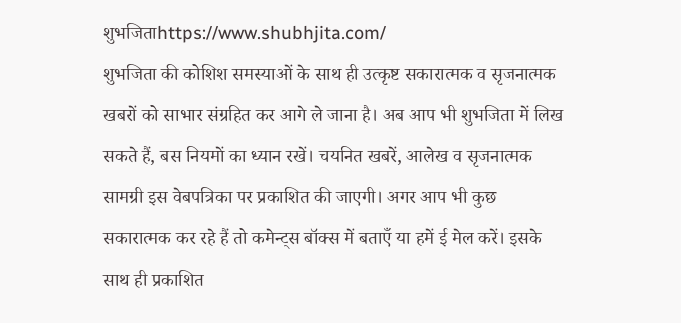शुभजिताhttps://www.shubhjita.com/
शुभजिता की कोशिश समस्याओं के साथ ही उत्कृष्ट सकारात्मक व सृजनात्मक खबरों को साभार संग्रहित कर आगे ले जाना है। अब आप भी शुभजिता में लिख सकते हैं, बस नियमों का ध्यान रखें। चयनित खबरें, आलेख व सृजनात्मक सामग्री इस वेबपत्रिका पर प्रकाशित की जाएगी। अगर आप भी कुछ सकारात्मक कर रहे हैं तो कमेन्ट्स बॉक्स में बताएँ या हमें ई मेल करें। इसके साथ ही प्रकाशित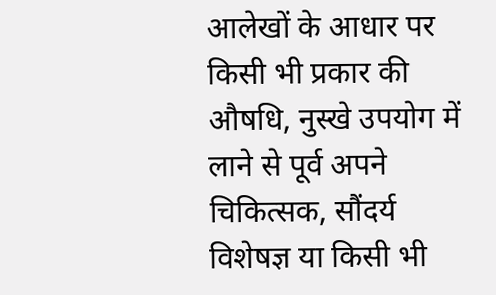आलेखों के आधार पर किसी भी प्रकार की औषधि, नुस्खे उपयोग में लाने से पूर्व अपने चिकित्सक, सौंदर्य विशेषज्ञ या किसी भी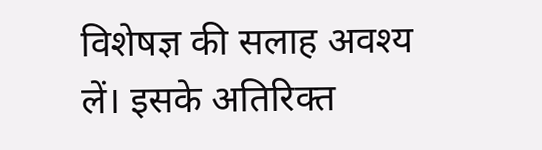विशेषज्ञ की सलाह अवश्य लें। इसके अतिरिक्त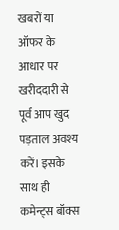खबरों या ऑफर के आधार पर खरीददारी से पूर्व आप खुद पड़ताल अवश्य करें। इसके साथ ही कमेन्ट्स बॉक्स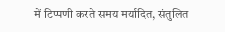में टिप्पणी करते समय मर्यादित, संतुलित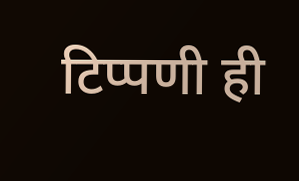टिप्पणी ही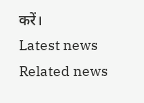करें।
Latest news
Related news